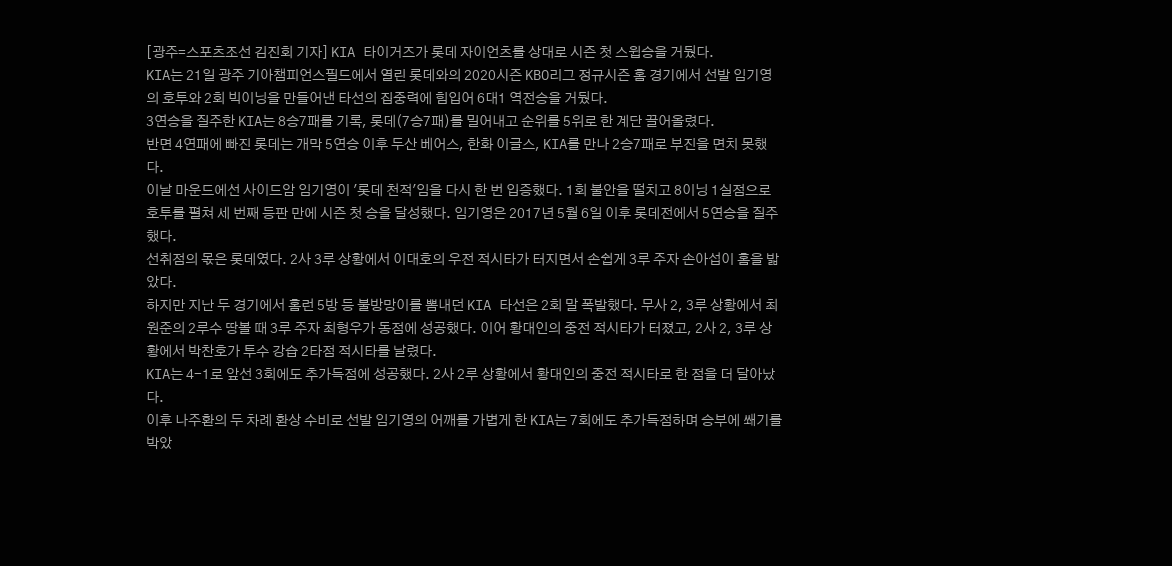[광주=스포츠조선 김진회 기자] KIA 타이거즈가 롯데 자이언츠를 상대로 시즌 첫 스윕승을 거뒀다.
KIA는 21일 광주 기아챔피언스필드에서 열린 롯데와의 2020시즌 KBO리그 정규시즌 홈 경기에서 선발 임기영의 호투와 2회 빅이닝을 만들어낸 타선의 집중력에 힘입어 6대1 역전승을 거뒀다.
3연승을 질주한 KIA는 8승7패를 기록, 롯데(7승7패)를 밀어내고 순위를 5위로 한 계단 끌어올렸다.
반면 4연패에 빠진 롯데는 개막 5연승 이후 두산 베어스, 한화 이글스, KIA를 만나 2승7패로 부진을 면치 못했다.
이날 마운드에선 사이드암 임기영이 '롯데 천적'임을 다시 한 번 입증했다. 1회 불안을 떨치고 8이닝 1실점으로 호투를 펼쳐 세 번째 등판 만에 시즌 첫 승을 달성했다. 임기영은 2017년 5월 6일 이후 롯데전에서 5연승을 질주했다.
선취점의 몫은 롯데였다. 2사 3루 상황에서 이대호의 우전 적시타가 터지면서 손쉽게 3루 주자 손아섭이 홈을 밟았다.
하지만 지난 두 경기에서 홈런 5방 등 불방망이를 뽐내던 KIA 타선은 2회 말 폭발했다. 무사 2, 3루 상황에서 최원준의 2루수 땅볼 때 3루 주자 최형우가 동점에 성공했다. 이어 황대인의 중전 적시타가 터졌고, 2사 2, 3루 상황에서 박찬호가 투수 강습 2타점 적시타를 날렸다.
KIA는 4-1로 앞선 3회에도 추가득점에 성공했다. 2사 2루 상황에서 황대인의 중전 적시타로 한 점을 더 달아났다.
이후 나주환의 두 차례 환상 수비로 선발 임기영의 어깨를 가볍게 한 KIA는 7회에도 추가득점하며 승부에 쐐기를 박았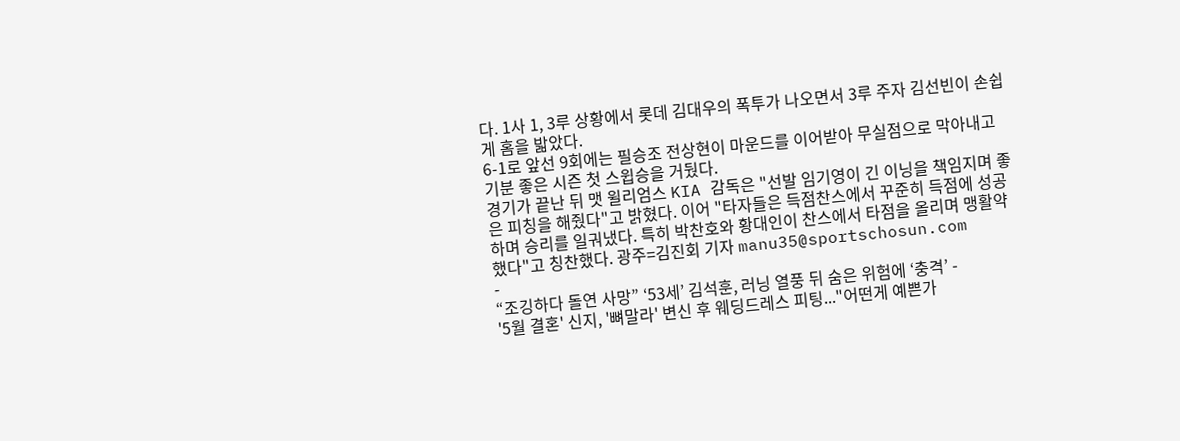다. 1사 1, 3루 상황에서 롯데 김대우의 폭투가 나오면서 3루 주자 김선빈이 손쉽게 홈을 밟았다.
6-1로 앞선 9회에는 필승조 전상현이 마운드를 이어받아 무실점으로 막아내고 기분 좋은 시즌 첫 스윕승을 거뒀다.
경기가 끝난 뒤 맷 윌리엄스 KIA 감독은 "선발 임기영이 긴 이닝을 책임지며 좋은 피칭을 해줬다"고 밝혔다. 이어 "타자들은 득점찬스에서 꾸준히 득점에 성공하며 승리를 일궈냈다. 특히 박찬호와 황대인이 찬스에서 타점을 올리며 맹활약했다"고 칭찬했다. 광주=김진회 기자 manu35@sportschosun.com
-
“조깅하다 돌연 사망” ‘53세’ 김석훈, 러닝 열풍 뒤 숨은 위험에 ‘충격’ -
'5월 결혼' 신지, '뼈말라' 변신 후 웨딩드레스 피팅..."어떤게 예쁜가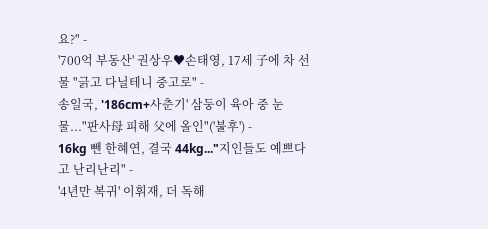요?" -
'700억 부동산' 권상우♥손태영, 17세 子에 차 선물 "긁고 다닐테니 중고로" -
송일국, '186cm+사춘기' 삼둥이 육아 중 눈물..."판사母 피해 父에 올인"('불후') -
16kg 뺀 한혜연, 결국 44kg..."지인들도 예쁘다고 난리난리" -
'4년만 복귀' 이휘재, 더 독해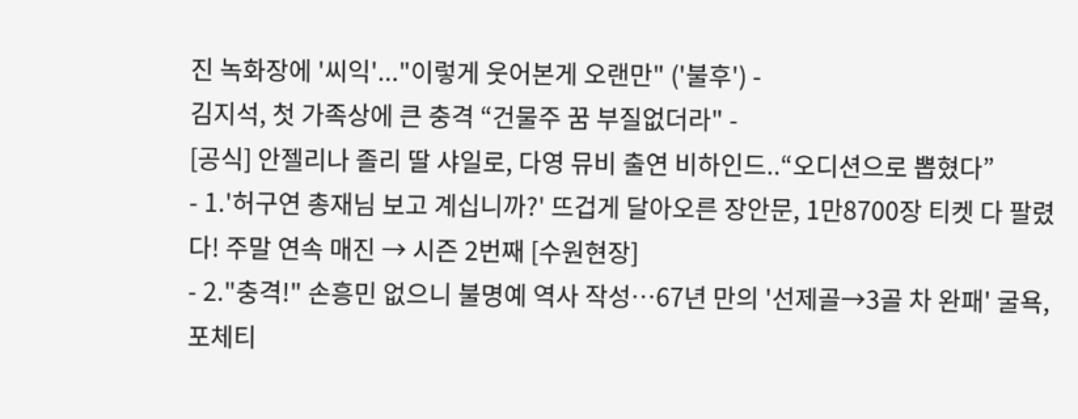진 녹화장에 '씨익'..."이렇게 웃어본게 오랜만" ('불후') -
김지석, 첫 가족상에 큰 충격 “건물주 꿈 부질없더라" -
[공식] 안젤리나 졸리 딸 샤일로, 다영 뮤비 출연 비하인드..“오디션으로 뽑혔다”
- 1.'허구연 총재님 보고 계십니까?' 뜨겁게 달아오른 장안문, 1만8700장 티켓 다 팔렸다! 주말 연속 매진 → 시즌 2번째 [수원현장]
- 2."충격!" 손흥민 없으니 불명예 역사 작성…67년 만의 '선제골→3골 차 완패' 굴욕, 포체티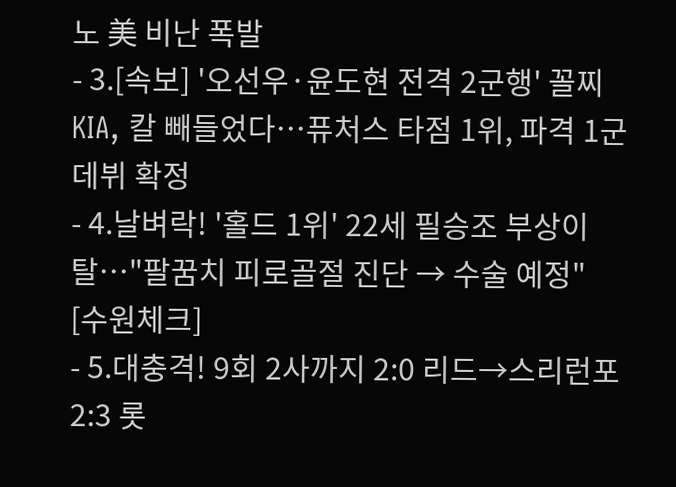노 美 비난 폭발
- 3.[속보] '오선우·윤도현 전격 2군행' 꼴찌 KIA, 칼 빼들었다…퓨처스 타점 1위, 파격 1군 데뷔 확정
- 4.날벼락! '홀드 1위' 22세 필승조 부상이탈…"팔꿈치 피로골절 진단 → 수술 예정" [수원체크]
- 5.대충격! 9회 2사까지 2:0 리드→스리런포 2:3 롯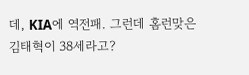데, KIA에 역전패. 그런데 홈런맞은 김태혁이 38세라고?